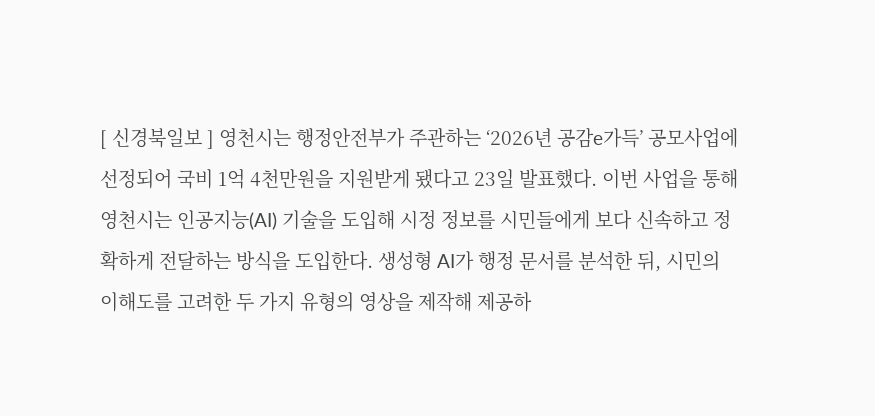[ 신경북일보 ] 영천시는 행정안전부가 주관하는 ‘2026년 공감e가득’ 공모사업에 선정되어 국비 1억 4천만원을 지원받게 됐다고 23일 발표했다. 이번 사업을 통해 영천시는 인공지능(AI) 기술을 도입해 시정 정보를 시민들에게 보다 신속하고 정확하게 전달하는 방식을 도입한다. 생성형 AI가 행정 문서를 분석한 뒤, 시민의 이해도를 고려한 두 가지 유형의 영상을 제작해 제공하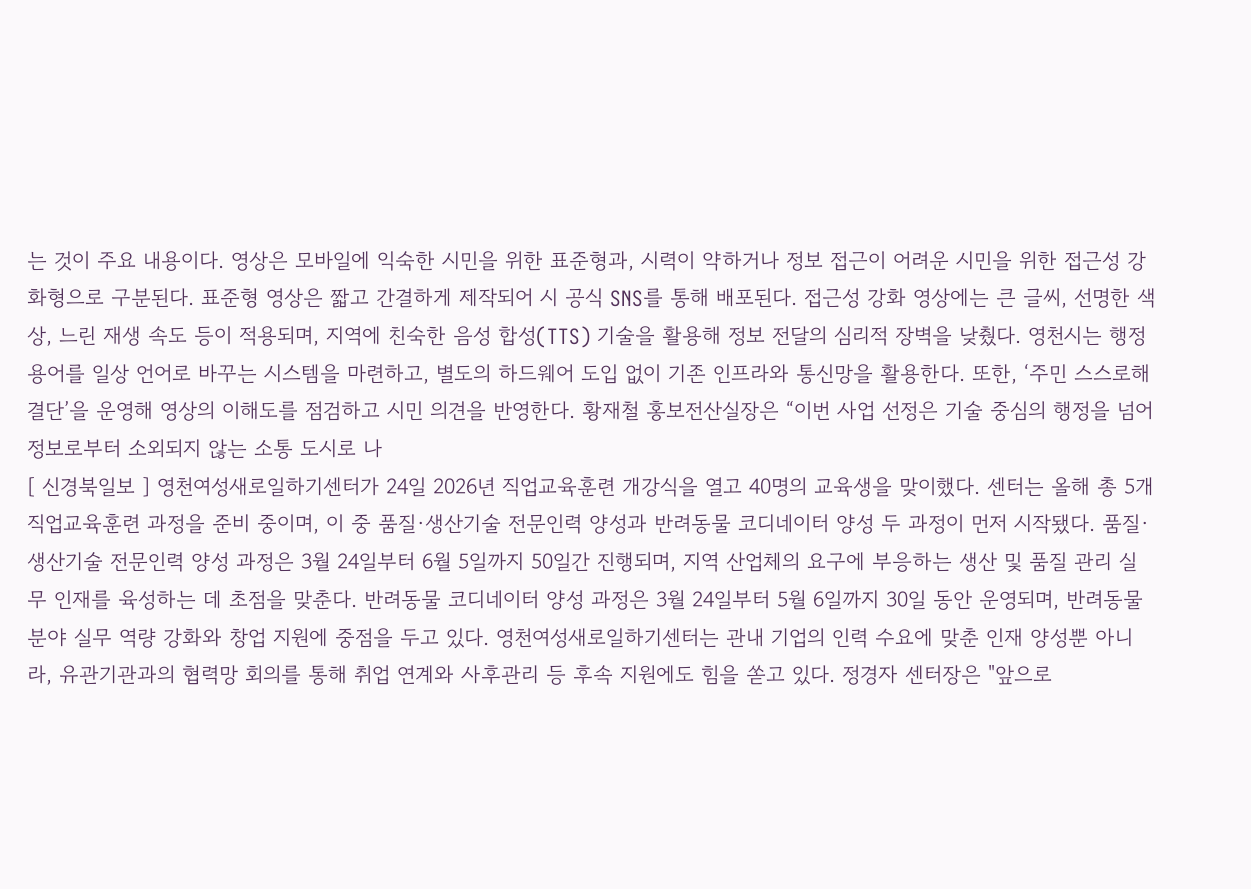는 것이 주요 내용이다. 영상은 모바일에 익숙한 시민을 위한 표준형과, 시력이 약하거나 정보 접근이 어려운 시민을 위한 접근성 강화형으로 구분된다. 표준형 영상은 짧고 간결하게 제작되어 시 공식 SNS를 통해 배포된다. 접근성 강화 영상에는 큰 글씨, 선명한 색상, 느린 재생 속도 등이 적용되며, 지역에 친숙한 음성 합성(TTS) 기술을 활용해 정보 전달의 심리적 장벽을 낮췄다. 영천시는 행정 용어를 일상 언어로 바꾸는 시스템을 마련하고, 별도의 하드웨어 도입 없이 기존 인프라와 통신망을 활용한다. 또한, ‘주민 스스로해결단’을 운영해 영상의 이해도를 점검하고 시민 의견을 반영한다. 황재철 홍보전산실장은 “이번 사업 선정은 기술 중심의 행정을 넘어 정보로부터 소외되지 않는 소통 도시로 나
[ 신경북일보 ] 영천여성새로일하기센터가 24일 2026년 직업교육훈련 개강식을 열고 40명의 교육생을 맞이했다. 센터는 올해 총 5개 직업교육훈련 과정을 준비 중이며, 이 중 품질·생산기술 전문인력 양성과 반려동물 코디네이터 양성 두 과정이 먼저 시작됐다. 품질·생산기술 전문인력 양성 과정은 3월 24일부터 6월 5일까지 50일간 진행되며, 지역 산업체의 요구에 부응하는 생산 및 품질 관리 실무 인재를 육성하는 데 초점을 맞춘다. 반려동물 코디네이터 양성 과정은 3월 24일부터 5월 6일까지 30일 동안 운영되며, 반려동물 분야 실무 역량 강화와 창업 지원에 중점을 두고 있다. 영천여성새로일하기센터는 관내 기업의 인력 수요에 맞춘 인재 양성뿐 아니라, 유관기관과의 협력망 회의를 통해 취업 연계와 사후관리 등 후속 지원에도 힘을 쏟고 있다. 정경자 센터장은 "앞으로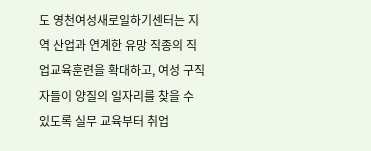도 영천여성새로일하기센터는 지역 산업과 연계한 유망 직종의 직업교육훈련을 확대하고, 여성 구직자들이 양질의 일자리를 찾을 수 있도록 실무 교육부터 취업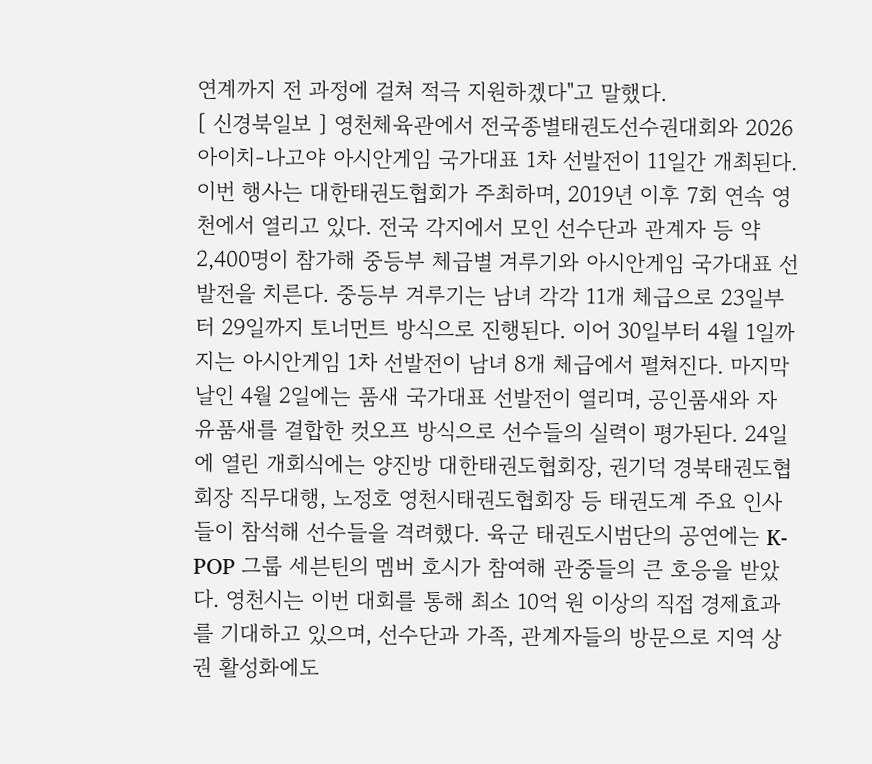연계까지 전 과정에 걸쳐 적극 지원하겠다"고 말했다.
[ 신경북일보 ] 영천체육관에서 전국종별태권도선수권대회와 2026 아이치-나고야 아시안게임 국가대표 1차 선발전이 11일간 개최된다. 이번 행사는 대한태권도협회가 주최하며, 2019년 이후 7회 연속 영천에서 열리고 있다. 전국 각지에서 모인 선수단과 관계자 등 약 2,400명이 참가해 중등부 체급별 겨루기와 아시안게임 국가대표 선발전을 치른다. 중등부 겨루기는 남녀 각각 11개 체급으로 23일부터 29일까지 토너먼트 방식으로 진행된다. 이어 30일부터 4월 1일까지는 아시안게임 1차 선발전이 남녀 8개 체급에서 펼쳐진다. 마지막 날인 4월 2일에는 품새 국가대표 선발전이 열리며, 공인품새와 자유품새를 결합한 컷오프 방식으로 선수들의 실력이 평가된다. 24일에 열린 개회식에는 양진방 대한태권도협회장, 권기덕 경북태권도협회장 직무대행, 노정호 영천시태권도협회장 등 태권도계 주요 인사들이 참석해 선수들을 격려했다. 육군 태권도시범단의 공연에는 K-POP 그룹 세븐틴의 멤버 호시가 참여해 관중들의 큰 호응을 받았다. 영천시는 이번 대회를 통해 최소 10억 원 이상의 직접 경제효과를 기대하고 있으며, 선수단과 가족, 관계자들의 방문으로 지역 상권 활성화에도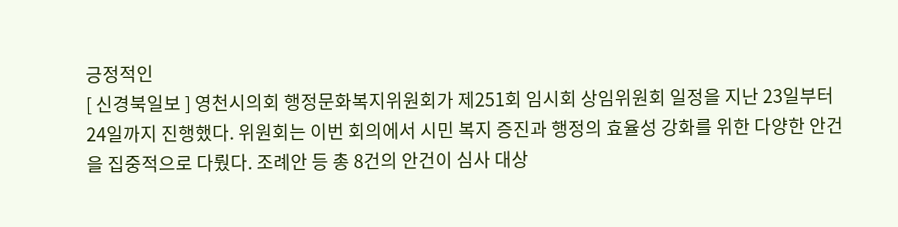긍정적인
[ 신경북일보 ] 영천시의회 행정문화복지위원회가 제251회 임시회 상임위원회 일정을 지난 23일부터 24일까지 진행했다. 위원회는 이번 회의에서 시민 복지 증진과 행정의 효율성 강화를 위한 다양한 안건을 집중적으로 다뤘다. 조례안 등 총 8건의 안건이 심사 대상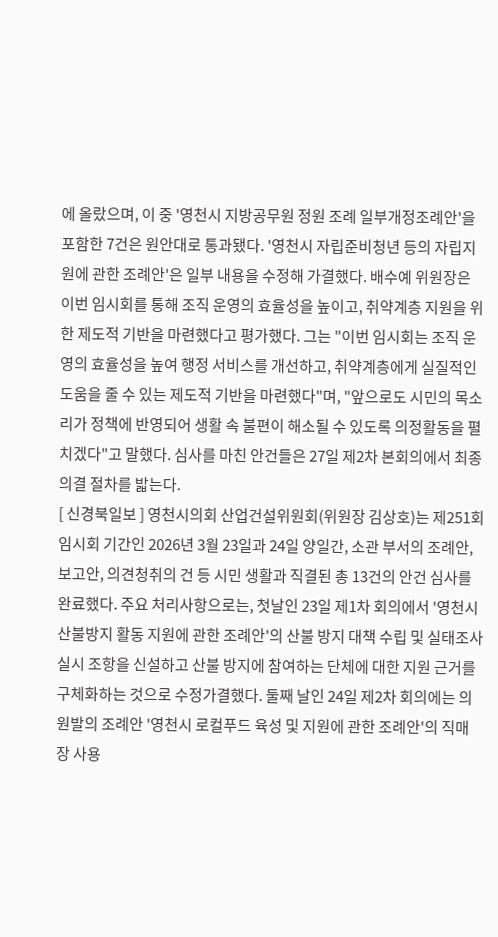에 올랐으며, 이 중 '영천시 지방공무원 정원 조례 일부개정조례안'을 포함한 7건은 원안대로 통과됐다. '영천시 자립준비청년 등의 자립지원에 관한 조례안'은 일부 내용을 수정해 가결했다. 배수예 위원장은 이번 임시회를 통해 조직 운영의 효율성을 높이고, 취약계층 지원을 위한 제도적 기반을 마련했다고 평가했다. 그는 "이번 임시회는 조직 운영의 효율성을 높여 행정 서비스를 개선하고, 취약계층에게 실질적인 도움을 줄 수 있는 제도적 기반을 마련했다"며, "앞으로도 시민의 목소리가 정책에 반영되어 생활 속 불편이 해소될 수 있도록 의정활동을 펼치겠다"고 말했다. 심사를 마친 안건들은 27일 제2차 본회의에서 최종 의결 절차를 밟는다.
[ 신경북일보 ] 영천시의회 산업건설위원회(위원장 김상호)는 제251회 임시회 기간인 2026년 3월 23일과 24일 양일간, 소관 부서의 조례안, 보고안, 의견청취의 건 등 시민 생활과 직결된 총 13건의 안건 심사를 완료했다. 주요 처리사항으로는, 첫날인 23일 제1차 회의에서 '영천시 산불방지 활동 지원에 관한 조례안'의 산불 방지 대책 수립 및 실태조사 실시 조항을 신설하고 산불 방지에 참여하는 단체에 대한 지원 근거를 구체화하는 것으로 수정가결했다. 둘째 날인 24일 제2차 회의에는 의원발의 조례안 '영천시 로컬푸드 육성 및 지원에 관한 조례안'의 직매장 사용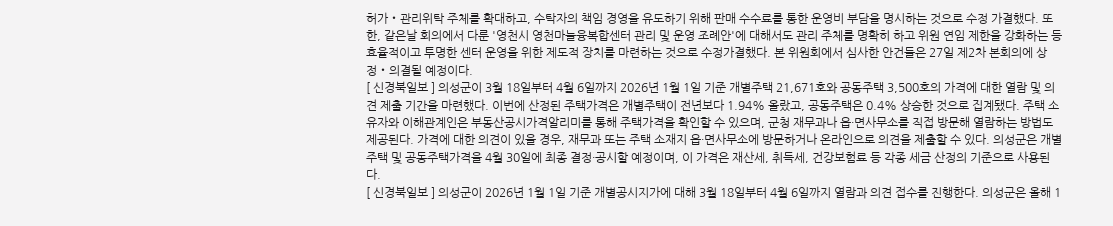허가‧관리위탁 주체를 확대하고, 수탁자의 책임 경영을 유도하기 위해 판매 수수료를 통한 운영비 부담을 명시하는 것으로 수정 가결했다. 또한, 같은날 회의에서 다룬 '영천시 영천마늘융복합센터 관리 및 운영 조례안'에 대해서도 관리 주체를 명확히 하고 위원 연임 제한을 강화하는 등 효율적이고 투명한 센터 운영을 위한 제도적 장치를 마련하는 것으로 수정가결했다. 본 위원회에서 심사한 안건들은 27일 제2차 본회의에 상정‧의결될 예정이다.
[ 신경북일보 ] 의성군이 3월 18일부터 4월 6일까지 2026년 1월 1일 기준 개별주택 21,671호와 공동주택 3,500호의 가격에 대한 열람 및 의견 제출 기간을 마련했다. 이번에 산정된 주택가격은 개별주택이 전년보다 1.94% 올랐고, 공동주택은 0.4% 상승한 것으로 집계됐다. 주택 소유자와 이해관계인은 부동산공시가격알리미를 통해 주택가격을 확인할 수 있으며, 군청 재무과나 읍·면사무소를 직접 방문해 열람하는 방법도 제공된다. 가격에 대한 의견이 있을 경우, 재무과 또는 주택 소재지 읍·면사무소에 방문하거나 온라인으로 의견을 제출할 수 있다. 의성군은 개별주택 및 공동주택가격을 4월 30일에 최종 결정·공시할 예정이며, 이 가격은 재산세, 취득세, 건강보험료 등 각종 세금 산정의 기준으로 사용된다.
[ 신경북일보 ] 의성군이 2026년 1월 1일 기준 개별공시지가에 대해 3월 18일부터 4월 6일까지 열람과 의견 접수를 진행한다. 의성군은 올해 1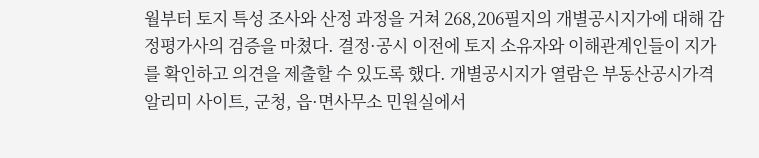월부터 토지 특성 조사와 산정 과정을 거쳐 268,206필지의 개별공시지가에 대해 감정평가사의 검증을 마쳤다. 결정·공시 이전에 토지 소유자와 이해관계인들이 지가를 확인하고 의견을 제출할 수 있도록 했다. 개별공시지가 열람은 부동산공시가격알리미 사이트, 군청, 읍·면사무소 민원실에서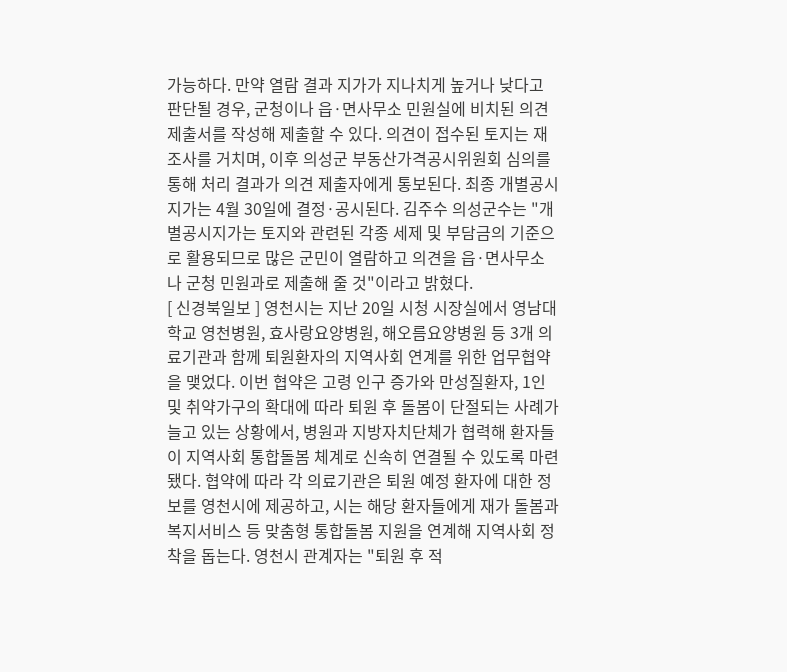가능하다. 만약 열람 결과 지가가 지나치게 높거나 낮다고 판단될 경우, 군청이나 읍·면사무소 민원실에 비치된 의견제출서를 작성해 제출할 수 있다. 의견이 접수된 토지는 재조사를 거치며, 이후 의성군 부동산가격공시위원회 심의를 통해 처리 결과가 의견 제출자에게 통보된다. 최종 개별공시지가는 4월 30일에 결정·공시된다. 김주수 의성군수는 "개별공시지가는 토지와 관련된 각종 세제 및 부담금의 기준으로 활용되므로 많은 군민이 열람하고 의견을 읍·면사무소나 군청 민원과로 제출해 줄 것"이라고 밝혔다.
[ 신경북일보 ] 영천시는 지난 20일 시청 시장실에서 영남대학교 영천병원, 효사랑요양병원, 해오름요양병원 등 3개 의료기관과 함께 퇴원환자의 지역사회 연계를 위한 업무협약을 맺었다. 이번 협약은 고령 인구 증가와 만성질환자, 1인 및 취약가구의 확대에 따라 퇴원 후 돌봄이 단절되는 사례가 늘고 있는 상황에서, 병원과 지방자치단체가 협력해 환자들이 지역사회 통합돌봄 체계로 신속히 연결될 수 있도록 마련됐다. 협약에 따라 각 의료기관은 퇴원 예정 환자에 대한 정보를 영천시에 제공하고, 시는 해당 환자들에게 재가 돌봄과 복지서비스 등 맞춤형 통합돌봄 지원을 연계해 지역사회 정착을 돕는다. 영천시 관계자는 "퇴원 후 적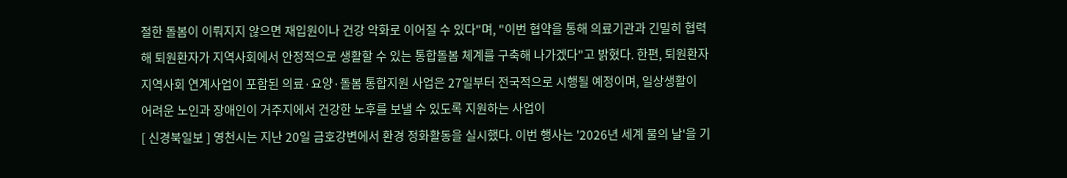절한 돌봄이 이뤄지지 않으면 재입원이나 건강 악화로 이어질 수 있다"며, "이번 협약을 통해 의료기관과 긴밀히 협력해 퇴원환자가 지역사회에서 안정적으로 생활할 수 있는 통합돌봄 체계를 구축해 나가겠다"고 밝혔다. 한편, 퇴원환자 지역사회 연계사업이 포함된 의료·요양·돌봄 통합지원 사업은 27일부터 전국적으로 시행될 예정이며, 일상생활이 어려운 노인과 장애인이 거주지에서 건강한 노후를 보낼 수 있도록 지원하는 사업이
[ 신경북일보 ] 영천시는 지난 20일 금호강변에서 환경 정화활동을 실시했다. 이번 행사는 '2026년 세계 물의 날'을 기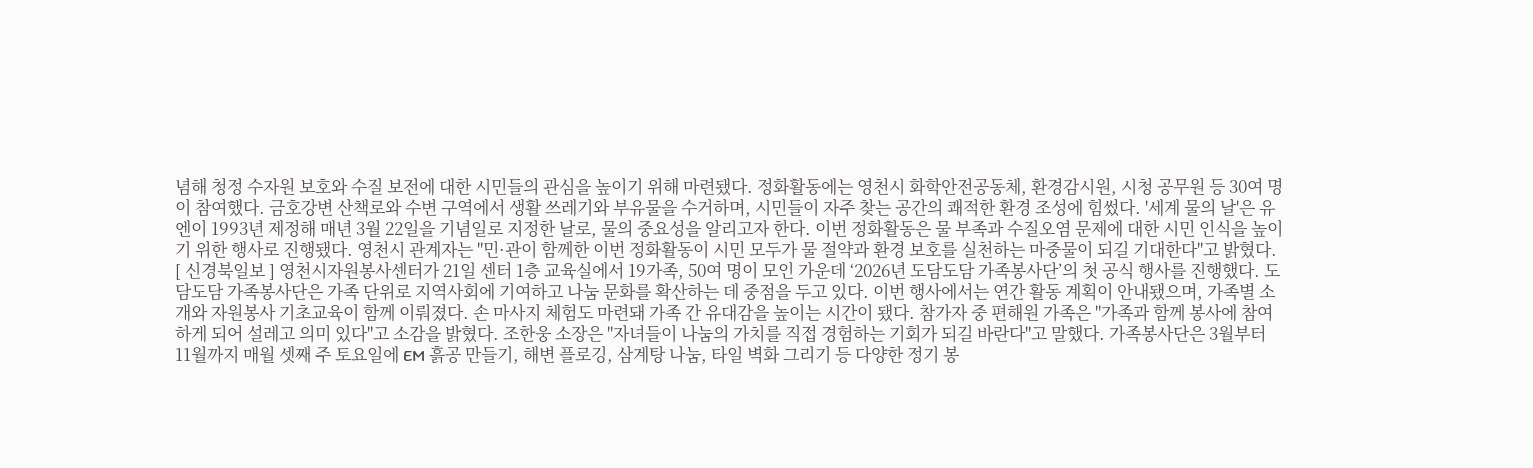념해 청정 수자원 보호와 수질 보전에 대한 시민들의 관심을 높이기 위해 마련됐다. 정화활동에는 영천시 화학안전공동체, 환경감시원, 시청 공무원 등 30여 명이 참여했다. 금호강변 산책로와 수변 구역에서 생활 쓰레기와 부유물을 수거하며, 시민들이 자주 찾는 공간의 쾌적한 환경 조성에 힘썼다. '세계 물의 날'은 유엔이 1993년 제정해 매년 3월 22일을 기념일로 지정한 날로, 물의 중요성을 알리고자 한다. 이번 정화활동은 물 부족과 수질오염 문제에 대한 시민 인식을 높이기 위한 행사로 진행됐다. 영천시 관계자는 "민·관이 함께한 이번 정화활동이 시민 모두가 물 절약과 환경 보호를 실천하는 마중물이 되길 기대한다"고 밝혔다.
[ 신경북일보 ] 영천시자원봉사센터가 21일 센터 1층 교육실에서 19가족, 50여 명이 모인 가운데 ‘2026년 도담도담 가족봉사단’의 첫 공식 행사를 진행했다. 도담도담 가족봉사단은 가족 단위로 지역사회에 기여하고 나눔 문화를 확산하는 데 중점을 두고 있다. 이번 행사에서는 연간 활동 계획이 안내됐으며, 가족별 소개와 자원봉사 기초교육이 함께 이뤄졌다. 손 마사지 체험도 마련돼 가족 간 유대감을 높이는 시간이 됐다. 참가자 중 편해원 가족은 "가족과 함께 봉사에 참여하게 되어 설레고 의미 있다"고 소감을 밝혔다. 조한웅 소장은 "자녀들이 나눔의 가치를 직접 경험하는 기회가 되길 바란다"고 말했다. 가족봉사단은 3월부터 11월까지 매월 셋째 주 토요일에 EM 흙공 만들기, 해변 플로깅, 삼계탕 나눔, 타일 벽화 그리기 등 다양한 정기 봉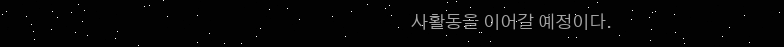사활동을 이어갈 예정이다.